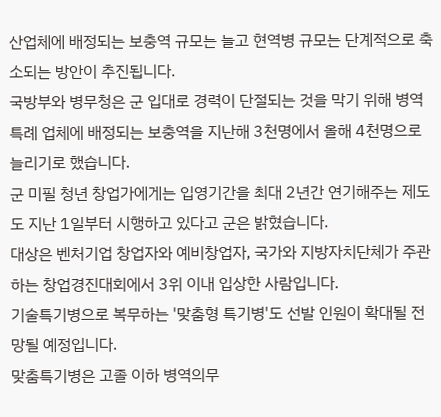산업체에 배정되는 보충역 규모는 늘고 현역병 규모는 단계적으로 축소되는 방안이 추진됩니다.
국방부와 병무청은 군 입대로 경력이 단절되는 것을 막기 위해 병역특례 업체에 배정되는 보충역을 지난해 3천명에서 올해 4천명으로 늘리기로 했습니다.
군 미필 청년 창업가에게는 입영기간을 최대 2년간 연기해주는 제도도 지난 1일부터 시행하고 있다고 군은 밝혔습니다.
대상은 벤처기업 창업자와 예비창업자, 국가와 지방자치단체가 주관하는 창업경진대회에서 3위 이내 입상한 사람입니다.
기술특기병으로 복무하는 '맞춤형 특기병'도 선발 인원이 확대될 전망될 예정입니다.
맞춤특기병은 고졸 이하 병역의무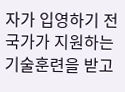자가 입영하기 전 국가가 지원하는 기술훈련을 받고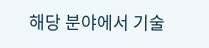해당 분야에서 기술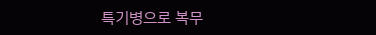특기병으로 복무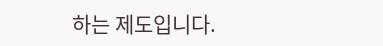하는 제도입니다.